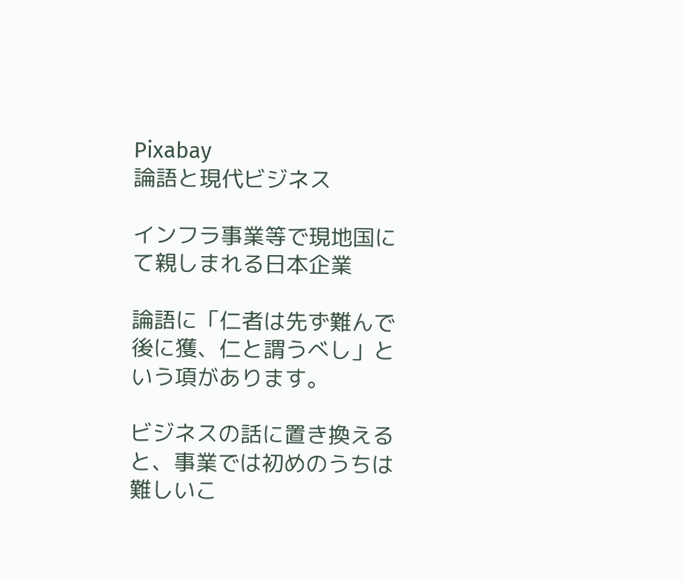Pixabay
論語と現代ビジネス

インフラ事業等で現地国にて親しまれる日本企業

論語に「仁者は先ず難んで後に獲、仁と謂うべし」という項があります。

ビジネスの話に置き換えると、事業では初めのうちは難しいこ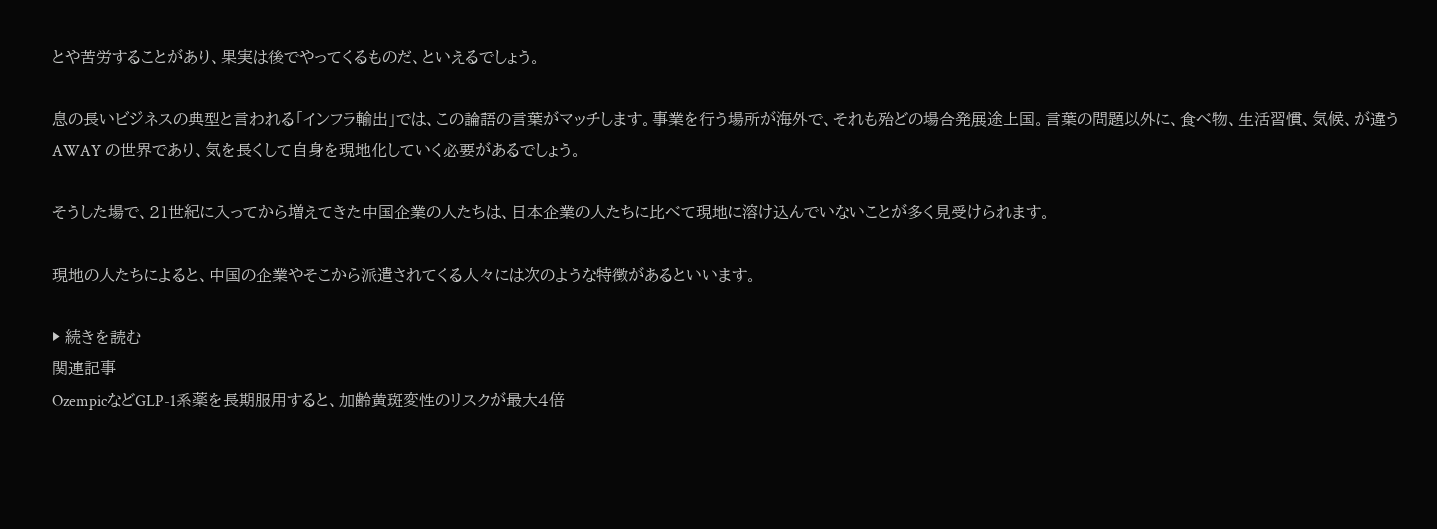とや苦労することがあり、果実は後でやってくるものだ、といえるでしょう。

息の長いビジネスの典型と言われる「インフラ輸出」では、この論語の言葉がマッチします。事業を行う場所が海外で、それも殆どの場合発展途上国。言葉の問題以外に、食べ物、生活習慣、気候、が違うAWAY の世界であり、気を長くして自身を現地化していく必要があるでしょう。

そうした場で、21世紀に入ってから増えてきた中国企業の人たちは、日本企業の人たちに比べて現地に溶け込んでいないことが多く見受けられます。

現地の人たちによると、中国の企業やそこから派遣されてくる人々には次のような特徴があるといいます。

▶ 続きを読む
関連記事
OzempicなどGLP-1系薬を長期服用すると、加齢黄斑変性のリスクが最大4倍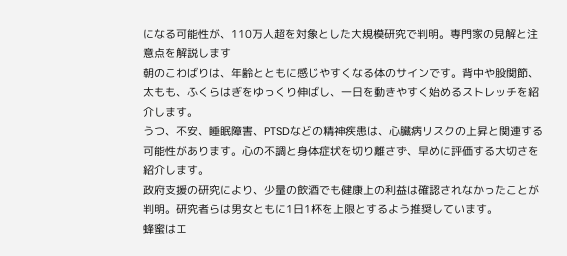になる可能性が、110万人超を対象とした大規模研究で判明。専門家の見解と注意点を解説します
朝のこわばりは、年齢とともに感じやすくなる体のサインです。背中や股関節、太もも、ふくらはぎをゆっくり伸ばし、一日を動きやすく始めるストレッチを紹介します。
うつ、不安、睡眠障害、PTSDなどの精神疾患は、心臓病リスクの上昇と関連する可能性があります。心の不調と身体症状を切り離さず、早めに評価する大切さを紹介します。
政府支援の研究により、少量の飲酒でも健康上の利益は確認されなかったことが判明。研究者らは男女ともに1日1杯を上限とするよう推奨しています。
蜂蜜はエ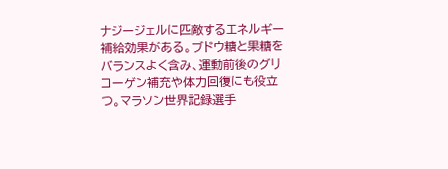ナジージェルに匹敵するエネルギー補給効果がある。ブドウ糖と果糖をバランスよく含み、運動前後のグリコーゲン補充や体力回復にも役立つ。マラソン世界記録選手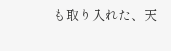も取り入れた、天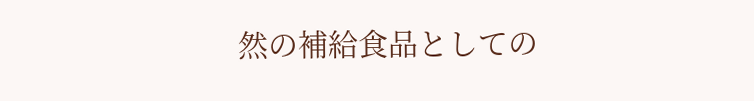然の補給食品としての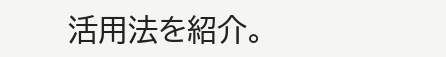活用法を紹介。